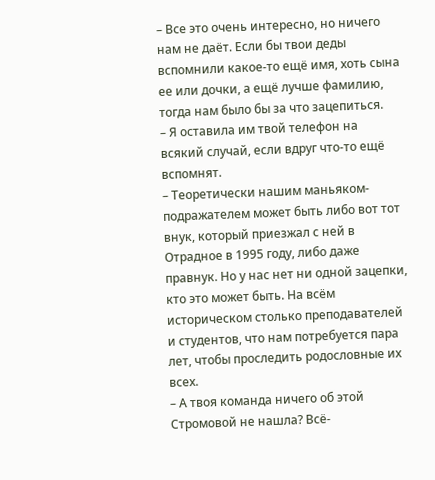– Все это очень интересно, но ничего нам не даёт. Если бы твои деды вспомнили какое-то ещё имя, хоть сына ее или дочки, а ещё лучше фамилию, тогда нам было бы за что зацепиться.
– Я оставила им твой телефон на всякий случай, если вдруг что-то ещё вспомнят.
– Теоретически нашим маньяком-подражателем может быть либо вот тот внук, который приезжал с ней в Отрадное в 1995 году, либо даже правнук. Но у нас нет ни одной зацепки, кто это может быть. На всём историческом столько преподавателей и студентов, что нам потребуется пара лет, чтобы проследить родословные их всех.
– А твоя команда ничего об этой Стромовой не нашла? Всё-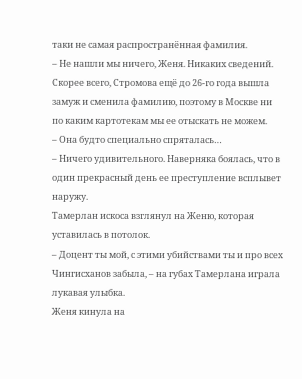таки не самая распространённая фамилия.
– Не нашли мы ничего, Женя. Никаких сведений. Скорее всего, Стромова ещё до 26-го года вышла замуж и сменила фамилию, поэтому в Москве ни по каким картотекам мы ее отыскать не можем.
– Она будто специально спряталась…
– Ничего удивительного. Наверняка боялась, что в один прекрасный день ее преступление всплывет наружу.
Тамерлан искоса взглянул на Женю, которая уставилась в потолок.
– Доцент ты мой, с этими убийствами ты и про всех Чингисханов забыла, – на губах Тамерлана играла лукавая улыбка.
Женя кинула на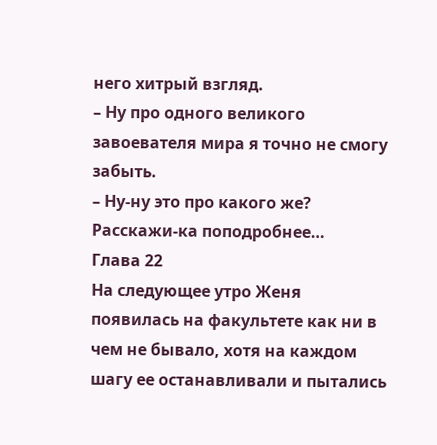него хитрый взгляд.
– Ну про одного великого завоевателя мира я точно не смогу забыть.
– Ну-ну это про какого же? Расскажи-ка поподробнее…
Глава 22
На следующее утро Женя появилась на факультете как ни в чем не бывало, хотя на каждом шагу ее останавливали и пытались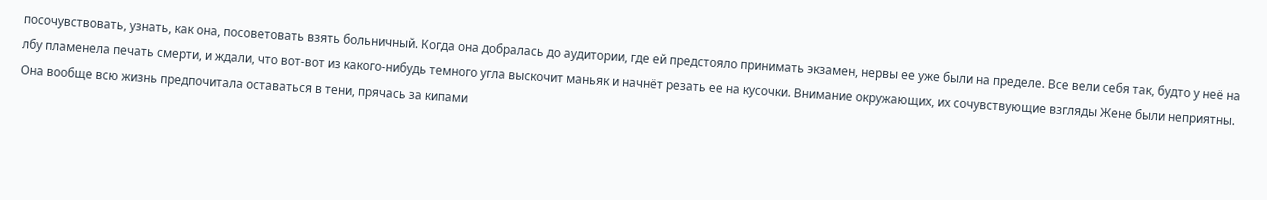посочувствовать, узнать, как она, посоветовать взять больничный. Когда она добралась до аудитории, где ей предстояло принимать экзамен, нервы ее уже были на пределе. Все вели себя так, будто у неё на лбу пламенела печать смерти, и ждали, что вот-вот из какого-нибудь темного угла выскочит маньяк и начнёт резать ее на кусочки. Внимание окружающих, их сочувствующие взгляды Жене были неприятны. Она вообще всю жизнь предпочитала оставаться в тени, прячась за кипами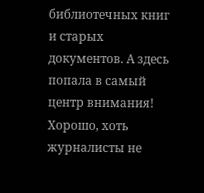библиотечных книг и старых документов. А здесь попала в самый центр внимания! Хорошо, хоть журналисты не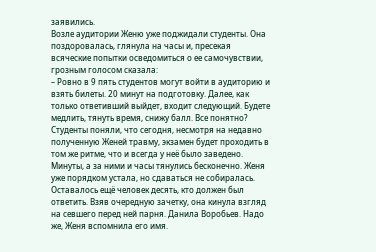заявились.
Возле аудитории Женю уже поджидали студенты. Она поздоровалась, глянула на часы и, пресекая всяческие попытки осведомиться о ее самочувствии, грозным голосом сказала:
– Ровно в 9 пять студентов могут войти в аудиторию и взять билеты. 20 минут на подготовку. Далее, как только ответивший выйдет, входит следующий. Будете медлить, тянуть время, снижу балл. Все понятно?
Студенты поняли, что сегодня, несмотря на недавно полученную Женей травму, экзамен будет проходить в том же ритме, что и всегда у неё было заведено.
Минуты, а за ними и часы тянулись бесконечно. Женя уже порядком устала, но сдаваться не собиралась. Оставалось ещё человек десять, кто должен был ответить. Взяв очередную зачетку, она кинула взгляд на севшего перед ней парня. Данила Воробьев. Надо же, Женя вспомнила его имя.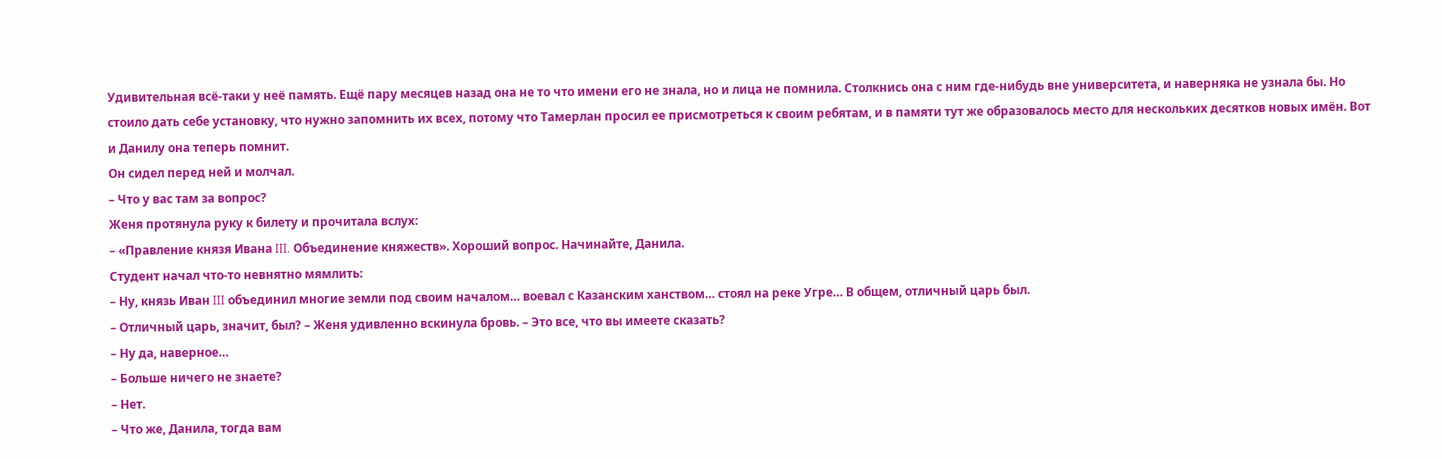Удивительная всё-таки у неё память. Ещё пару месяцев назад она не то что имени его не знала, но и лица не помнила. Столкнись она с ним где-нибудь вне университета, и наверняка не узнала бы. Но стоило дать себе установку, что нужно запомнить их всех, потому что Тамерлан просил ее присмотреться к своим ребятам, и в памяти тут же образовалось место для нескольких десятков новых имён. Вот и Данилу она теперь помнит.
Он сидел перед ней и молчал.
– Что у вас там за вопрос?
Женя протянула руку к билету и прочитала вслух:
– «Правление князя Ивана III. Объединение княжеств». Хороший вопрос. Начинайте, Данила.
Студент начал что-то невнятно мямлить:
– Ну, князь Иван III объединил многие земли под своим началом… воевал с Казанским ханством… стоял на реке Угре… В общем, отличный царь был.
– Отличный царь, значит, был? – Женя удивленно вскинула бровь. – Это все, что вы имеете сказать?
– Ну да, наверное…
– Больше ничего не знаете?
– Нет.
– Что же, Данила, тогда вам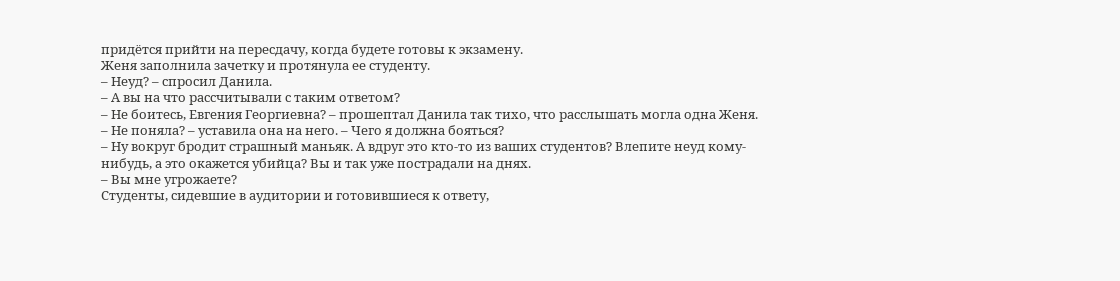придётся прийти на пересдачу, когда будете готовы к экзамену.
Женя заполнила зачетку и протянула ее студенту.
– Неуд? – спросил Данила.
– А вы на что рассчитывали с таким ответом?
– Не боитесь, Евгения Георгиевна? – прошептал Данила так тихо, что расслышать могла одна Женя.
– Не поняла? – уставила она на него. – Чего я должна бояться?
– Ну вокруг бродит страшный маньяк. А вдруг это кто-то из ваших студентов? Влепите неуд кому-нибудь, а это окажется убийца? Вы и так уже пострадали на днях.
– Вы мне угрожаете?
Студенты, сидевшие в аудитории и готовившиеся к ответу,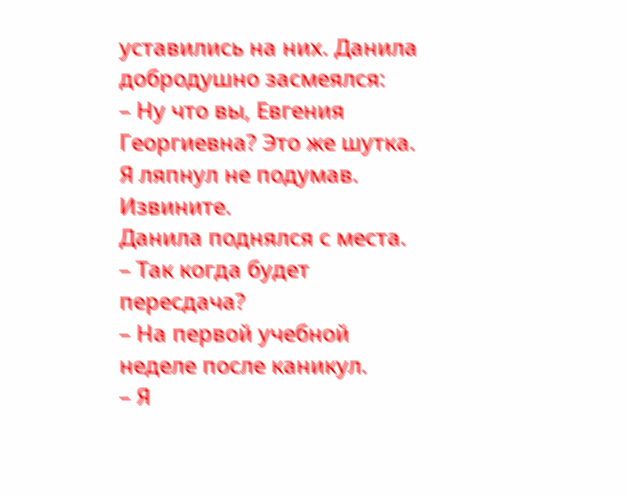уставились на них. Данила добродушно засмеялся:
– Ну что вы, Евгения Георгиевна? Это же шутка. Я ляпнул не подумав. Извините.
Данила поднялся с места.
– Так когда будет пересдача?
– На первой учебной неделе после каникул.
– Я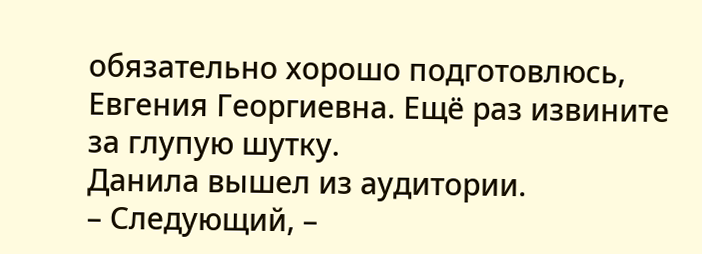обязательно хорошо подготовлюсь, Евгения Георгиевна. Ещё раз извините за глупую шутку.
Данила вышел из аудитории.
– Следующий, –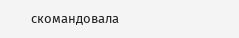скомандовала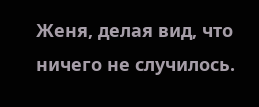Женя, делая вид, что ничего не случилось.